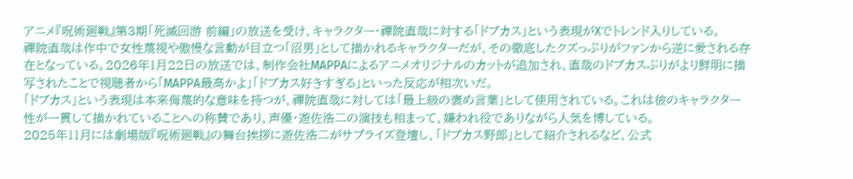アニメ『呪術廻戦』第3期「死滅回游 前編」の放送を受け、キャラクター・禪院直哉に対する「ドブカス」という表現がXでトレンド入りしている。
禪院直哉は作中で女性蔑視や傲慢な言動が目立つ「沼男」として描かれるキャラクターだが、その徹底したクズっぷりがファンから逆に愛される存在となっている。2026年1月22日の放送では、制作会社MAPPAによるアニメオリジナルのカットが追加され、直哉のドブカスぶりがより鮮明に描写されたことで視聴者から「MAPPA最高かよ」「ドブカス好きすぎる」といった反応が相次いだ。
「ドブカス」という表現は本来侮蔑的な意味を持つが、禪院直哉に対しては「最上級の褒め言葉」として使用されている。これは彼のキャラクター性が一貫して描かれていることへの称賛であり、声優・遊佐浩二の演技も相まって、嫌われ役でありながら人気を博している。
2025年11月には劇場版『呪術廻戦』の舞台挨拶に遊佐浩二がサプライズ登壇し、「ドブカス野郎」として紹介されるなど、公式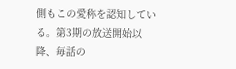側もこの愛称を認知している。第3期の放送開始以降、毎話の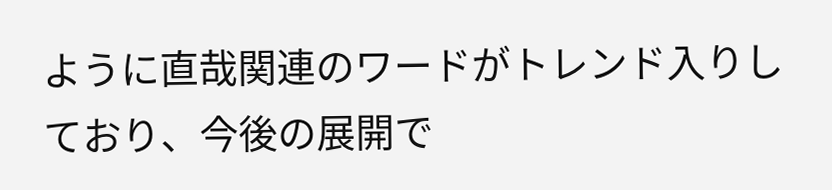ように直哉関連のワードがトレンド入りしており、今後の展開で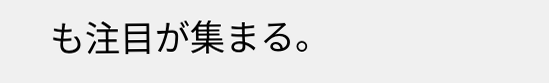も注目が集まる。